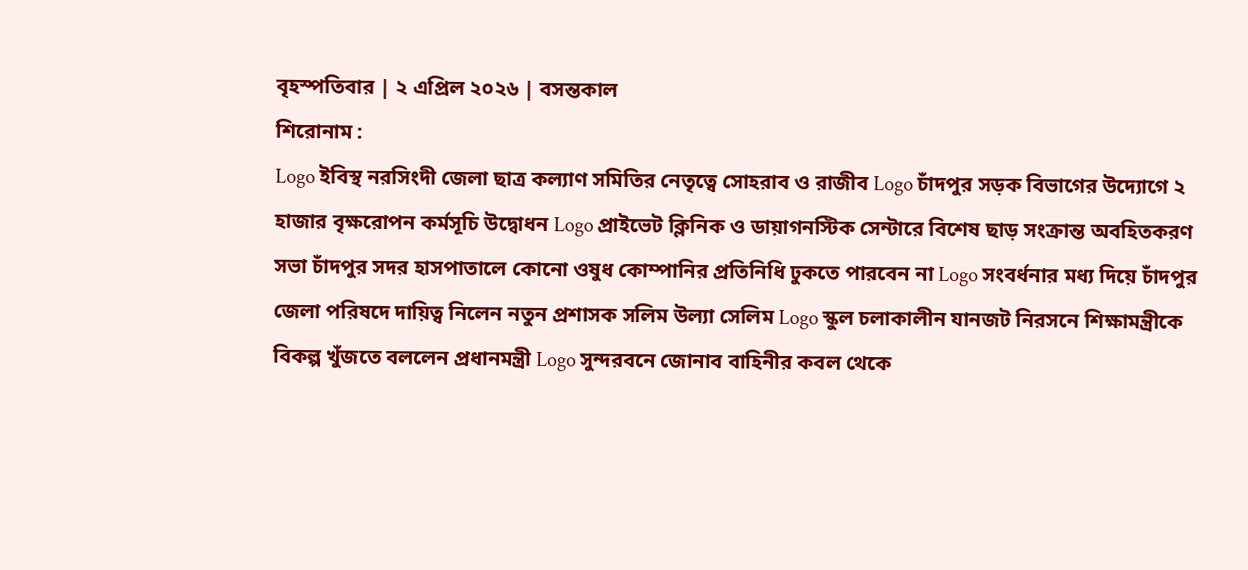বৃহস্পতিবার | ২ এপ্রিল ২০২৬ | বসন্তকাল
শিরোনাম :
Logo ইবিস্থ নরসিংদী জেলা ছাত্র কল্যাণ সমিতির নেতৃত্বে সোহরাব ও রাজীব Logo চাঁদপুর সড়ক বিভাগের উদ্যোগে ২ হাজার বৃক্ষরোপন কর্মসূচি উদ্বোধন Logo প্রাইভেট ক্লিনিক ও ডায়াগনস্টিক সেন্টারে বিশেষ ছাড় সংক্রান্ত অবহিতকরণ সভা চাঁদপুর সদর হাসপাতালে কোনো ওষুধ কোম্পানির প্রতিনিধি ঢুকতে পারবেন না Logo সংবর্ধনার মধ্য দিয়ে চাঁদপুর জেলা পরিষদে দায়িত্ব নিলেন নতুন প্রশাসক সলিম উল্যা সেলিম Logo স্কুল চলাকালীন যানজট নিরসনে শিক্ষামন্ত্রীকে বিকল্প খুঁজতে বললেন প্রধানমন্ত্রী Logo সুন্দরবনে জোনাব বাহিনীর কবল থেকে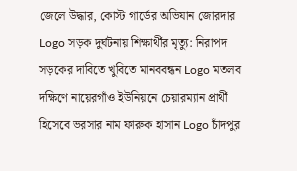জেলে উদ্ধার, কোস্ট গার্ডের অভিযান জোরদার Logo সড়ক দুর্ঘটনায় শিক্ষার্থীর মৃত্যু: নিরাপদ সড়কের দাবিতে খুবিতে মানববন্ধন Logo মতলব দক্ষিণে নায়েরগাঁও ইউনিয়নে চেয়ারম্যান প্রার্থী হিসেবে ভরসার নাম ফারুক হাসান Logo চাঁদপুর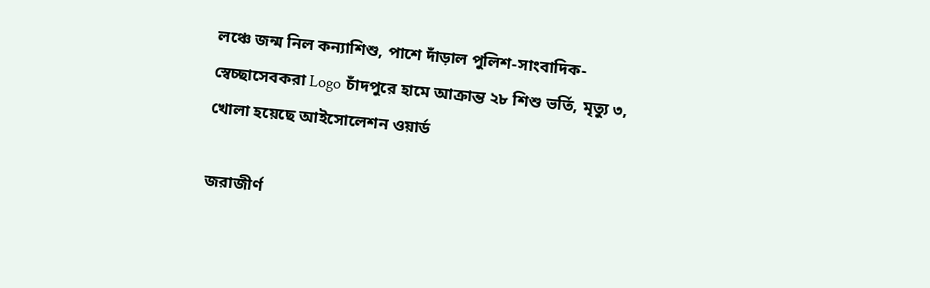লঞ্চে জন্ম নিল কন্যাশিশু, পাশে দাঁড়াল পুলিশ-সাংবাদিক-স্বেচ্ছাসেবকরা Logo চাঁদপুরে হামে আক্রান্ত ২৮ শিশু ভর্তি, মৃত্যু ৩, খোলা হয়েছে আইসোলেশন ওয়ার্ড

জরাজীর্ণ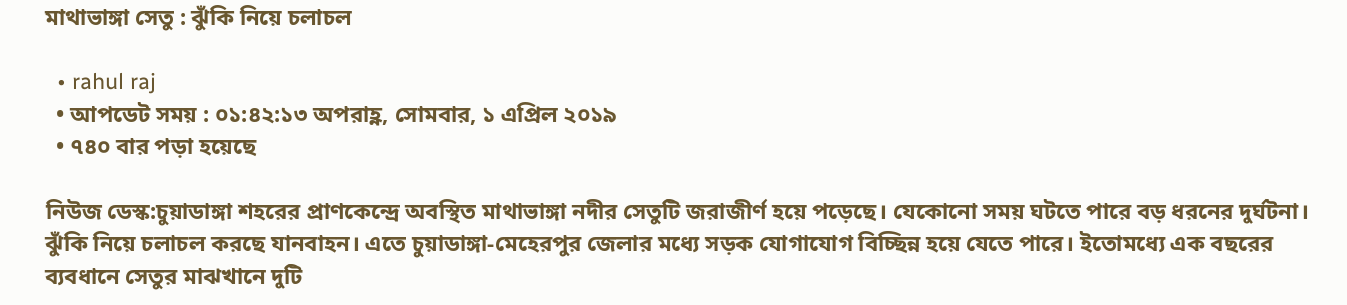মাথাভাঙ্গা সেতু : ঝুঁকি নিয়ে চলাচল

  • rahul raj
  • আপডেট সময় : ০১:৪২:১৩ অপরাহ্ণ, সোমবার, ১ এপ্রিল ২০১৯
  • ৭৪০ বার পড়া হয়েছে

নিউজ ডেস্ক:চুয়াডাঙ্গা শহরের প্রাণকেন্দ্রে অবস্থিত মাথাভাঙ্গা নদীর সেতুটি জরাজীর্ণ হয়ে পড়েছে। যেকোনো সময় ঘটতে পারে বড় ধরনের দুর্ঘটনা। ঝুঁকি নিয়ে চলাচল করছে যানবাহন। এতে চুয়াডাঙ্গা-মেহেরপুর জেলার মধ্যে সড়ক যোগাযোগ বিচ্ছিন্ন হয়ে যেতে পারে। ইতোমধ্যে এক বছরের ব্যবধানে সেতুর মাঝখানে দুটি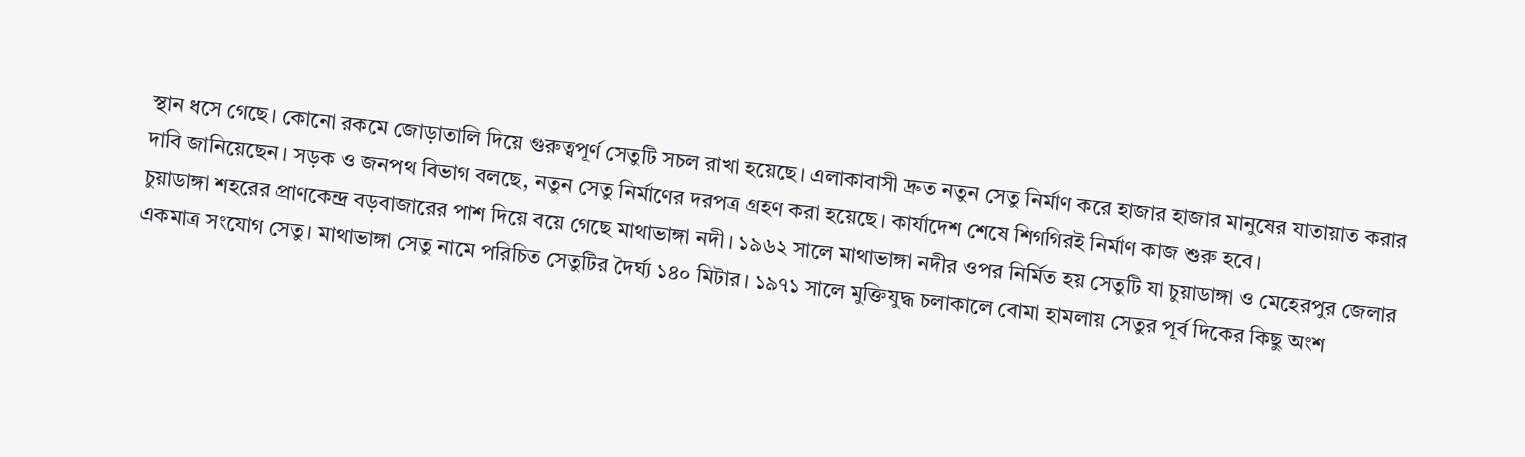স্থান ধসে গেছে। কোনো রকমে জোড়াতালি দিয়ে গুরুত্বপূর্ণ সেতুটি সচল রাখা হয়েছে। এলাকাবাসী দ্রুত নতুন সেতু নির্মাণ করে হাজার হাজার মানুষের যাতায়াত করার দাবি জানিয়েছেন। সড়ক ও জনপথ বিভাগ বলছে, নতুন সেতু নির্মাণের দরপত্র গ্রহণ করা হয়েছে। কার্যাদেশ শেষে শিগগিরই নির্মাণ কাজ শুরু হবে।
চুয়াডাঙ্গা শহরের প্রাণকেন্দ্র বড়বাজারের পাশ দিয়ে বয়ে গেছে মাথাভাঙ্গা নদী। ১৯৬২ সালে মাথাভাঙ্গা নদীর ওপর নির্মিত হয় সেতুটি যা চুয়াডাঙ্গা ও মেহেরপুর জেলার একমাত্র সংযোগ সেতু। মাথাভাঙ্গা সেতু নামে পরিচিত সেতুটির দৈর্ঘ্য ১৪০ মিটার। ১৯৭১ সালে মুক্তিযুদ্ধ চলাকালে বোমা হামলায় সেতুর পূর্ব দিকের কিছু অংশ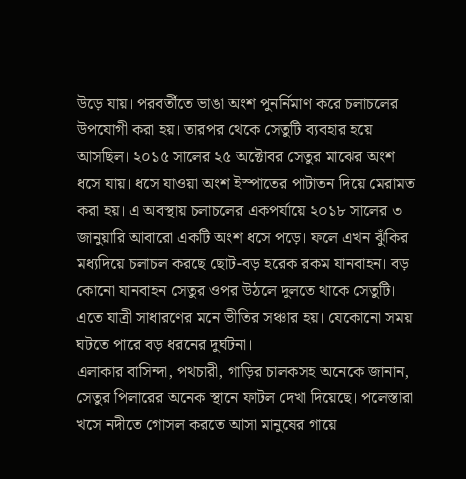উড়ে যায়। পরবর্তীতে ভাঙা অংশ পুনর্নিমাণ করে চলাচলের উপযোগী করা হয়। তারপর থেকে সেতুটি ব্যবহার হয়ে আসছিল। ২০১৫ সালের ২৫ অক্টোবর সেতুর মাঝের অংশ ধসে যায়। ধসে যাওয়া অংশ ইস্পাতের পাটাতন দিয়ে মেরামত করা হয়। এ অবস্থায় চলাচলের একপর্যায়ে ২০১৮ সালের ৩ জানুয়ারি আবারো একটি অংশ ধসে পড়ে। ফলে এখন ঝুঁকির মধ্যদিয়ে চলাচল করছে ছোট-বড় হরেক রকম যানবাহন। বড় কোনো যানবাহন সেতুর ওপর উঠলে দুলতে থাকে সেতুটি। এতে যাত্রী সাধারণের মনে ভীতির সঞ্চার হয়। যেকোনো সময় ঘটতে পারে বড় ধরনের দুর্ঘটনা।
এলাকার বাসিন্দা, পথচারী, গাড়ির চালকসহ অনেকে জানান, সেতুর পিলারের অনেক স্থানে ফাটল দেখা দিয়েছে। পলেস্তারা খসে নদীতে গোসল করতে আসা মানুষের গায়ে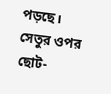পড়ছে। সেতুর ওপর ছোট-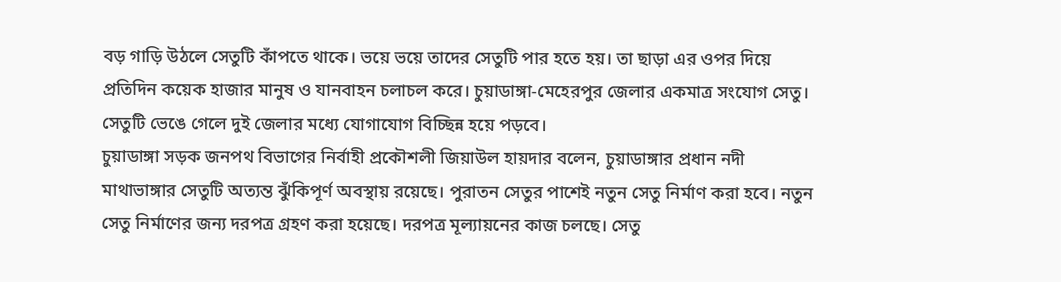বড় গাড়ি উঠলে সেতুটি কাঁপতে থাকে। ভয়ে ভয়ে তাদের সেতুটি পার হতে হয়। তা ছাড়া এর ওপর দিয়ে প্রতিদিন কয়েক হাজার মানুষ ও যানবাহন চলাচল করে। চুয়াডাঙ্গা-মেহেরপুর জেলার একমাত্র সংযোগ সেতু। সেতুটি ভেঙে গেলে দুই জেলার মধ্যে যোগাযোগ বিচ্ছিন্ন হয়ে পড়বে।
চুয়াডাঙ্গা সড়ক জনপথ বিভাগের নির্বাহী প্রকৌশলী জিয়াউল হায়দার বলেন, চুয়াডাঙ্গার প্রধান নদী মাথাভাঙ্গার সেতুটি অত্যন্ত ঝুঁকিপূর্ণ অবস্থায় রয়েছে। পুরাতন সেতুর পাশেই নতুন সেতু নির্মাণ করা হবে। নতুন সেতু নির্মাণের জন্য দরপত্র গ্রহণ করা হয়েছে। দরপত্র মূল্যায়নের কাজ চলছে। সেতু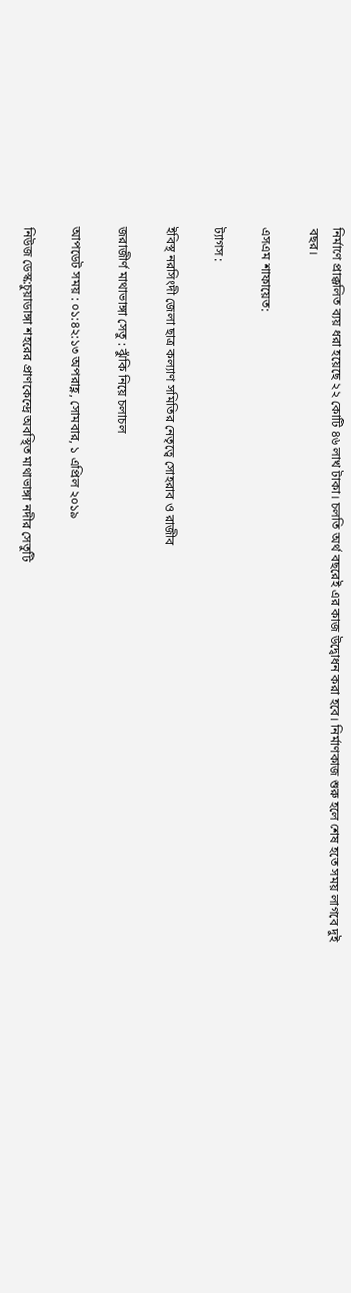নির্মাণে প্রাক্কলিত ব্যয় ধরা হয়েছে ২২ কোটি ৪৬ লাখ টাকা। চলতি অর্থ বছরেই এর কাজ উদ্বোধন করা হবে। নির্মাণকাজ শুরু হলে শেষ হতে সময় লাগবে দুই বছর।

এসএম শাফায়েত:

ট্যাগস :

ইবিস্থ নরসিংদী জেলা ছাত্র কল্যাণ সমিতির নেতৃত্বে সোহরাব ও রাজীব

জরাজীর্ণ মাথাভাঙ্গা সেতু : ঝুঁকি নিয়ে চলাচল

আপডেট সময় : ০১:৪২:১৩ অপরাহ্ণ, সোমবার, ১ এপ্রিল ২০১৯

নিউজ ডেস্ক:চুয়াডাঙ্গা শহরের প্রাণকেন্দ্রে অবস্থিত মাথাভাঙ্গা নদীর সেতুটি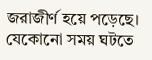জরাজীর্ণ হয়ে পড়েছে। যেকোনো সময় ঘটতে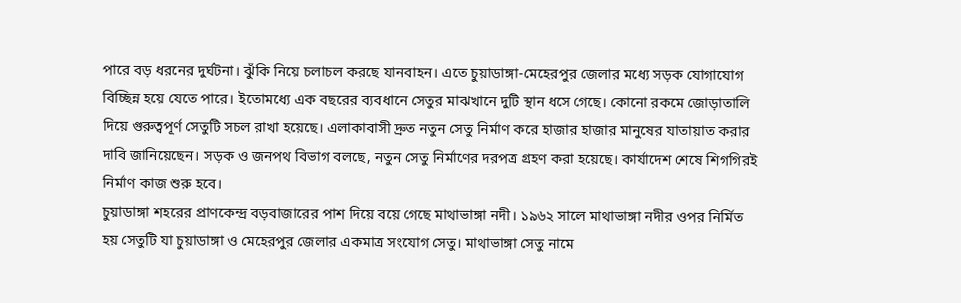পারে বড় ধরনের দুর্ঘটনা। ঝুঁকি নিয়ে চলাচল করছে যানবাহন। এতে চুয়াডাঙ্গা-মেহেরপুর জেলার মধ্যে সড়ক যোগাযোগ বিচ্ছিন্ন হয়ে যেতে পারে। ইতোমধ্যে এক বছরের ব্যবধানে সেতুর মাঝখানে দুটি স্থান ধসে গেছে। কোনো রকমে জোড়াতালি দিয়ে গুরুত্বপূর্ণ সেতুটি সচল রাখা হয়েছে। এলাকাবাসী দ্রুত নতুন সেতু নির্মাণ করে হাজার হাজার মানুষের যাতায়াত করার দাবি জানিয়েছেন। সড়ক ও জনপথ বিভাগ বলছে, নতুন সেতু নির্মাণের দরপত্র গ্রহণ করা হয়েছে। কার্যাদেশ শেষে শিগগিরই নির্মাণ কাজ শুরু হবে।
চুয়াডাঙ্গা শহরের প্রাণকেন্দ্র বড়বাজারের পাশ দিয়ে বয়ে গেছে মাথাভাঙ্গা নদী। ১৯৬২ সালে মাথাভাঙ্গা নদীর ওপর নির্মিত হয় সেতুটি যা চুয়াডাঙ্গা ও মেহেরপুর জেলার একমাত্র সংযোগ সেতু। মাথাভাঙ্গা সেতু নামে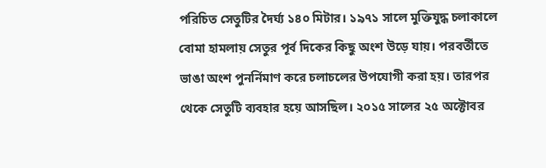পরিচিত সেতুটির দৈর্ঘ্য ১৪০ মিটার। ১৯৭১ সালে মুক্তিযুদ্ধ চলাকালে বোমা হামলায় সেতুর পূর্ব দিকের কিছু অংশ উড়ে যায়। পরবর্তীতে ভাঙা অংশ পুনর্নিমাণ করে চলাচলের উপযোগী করা হয়। তারপর থেকে সেতুটি ব্যবহার হয়ে আসছিল। ২০১৫ সালের ২৫ অক্টোবর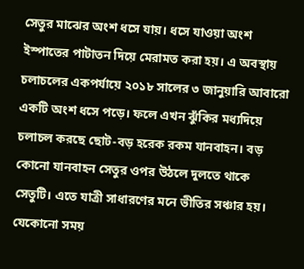সেতুর মাঝের অংশ ধসে যায়। ধসে যাওয়া অংশ ইস্পাতের পাটাতন দিয়ে মেরামত করা হয়। এ অবস্থায় চলাচলের একপর্যায়ে ২০১৮ সালের ৩ জানুয়ারি আবারো একটি অংশ ধসে পড়ে। ফলে এখন ঝুঁকির মধ্যদিয়ে চলাচল করছে ছোট-বড় হরেক রকম যানবাহন। বড় কোনো যানবাহন সেতুর ওপর উঠলে দুলতে থাকে সেতুটি। এতে যাত্রী সাধারণের মনে ভীতির সঞ্চার হয়। যেকোনো সময়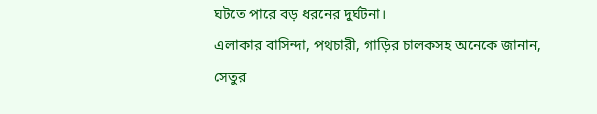ঘটতে পারে বড় ধরনের দুর্ঘটনা।
এলাকার বাসিন্দা, পথচারী, গাড়ির চালকসহ অনেকে জানান, সেতুর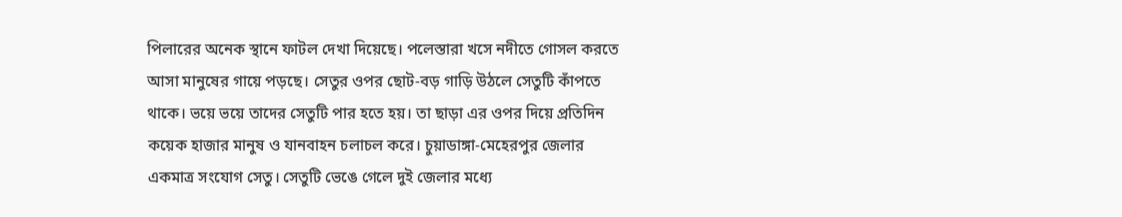পিলারের অনেক স্থানে ফাটল দেখা দিয়েছে। পলেস্তারা খসে নদীতে গোসল করতে আসা মানুষের গায়ে পড়ছে। সেতুর ওপর ছোট-বড় গাড়ি উঠলে সেতুটি কাঁপতে থাকে। ভয়ে ভয়ে তাদের সেতুটি পার হতে হয়। তা ছাড়া এর ওপর দিয়ে প্রতিদিন কয়েক হাজার মানুষ ও যানবাহন চলাচল করে। চুয়াডাঙ্গা-মেহেরপুর জেলার একমাত্র সংযোগ সেতু। সেতুটি ভেঙে গেলে দুই জেলার মধ্যে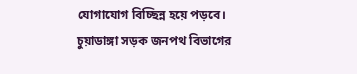যোগাযোগ বিচ্ছিন্ন হয়ে পড়বে।
চুয়াডাঙ্গা সড়ক জনপথ বিভাগের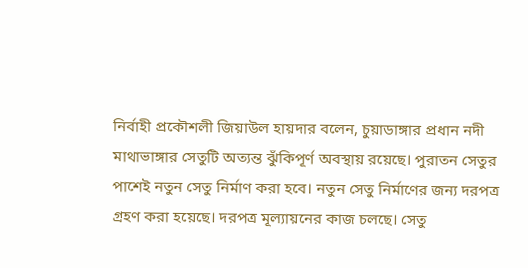নির্বাহী প্রকৌশলী জিয়াউল হায়দার বলেন, চুয়াডাঙ্গার প্রধান নদী মাথাভাঙ্গার সেতুটি অত্যন্ত ঝুঁকিপূর্ণ অবস্থায় রয়েছে। পুরাতন সেতুর পাশেই নতুন সেতু নির্মাণ করা হবে। নতুন সেতু নির্মাণের জন্য দরপত্র গ্রহণ করা হয়েছে। দরপত্র মূল্যায়নের কাজ চলছে। সেতু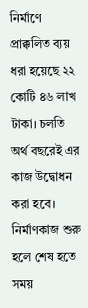নির্মাণে প্রাক্কলিত ব্যয় ধরা হয়েছে ২২ কোটি ৪৬ লাখ টাকা। চলতি অর্থ বছরেই এর কাজ উদ্বোধন করা হবে। নির্মাণকাজ শুরু হলে শেষ হতে সময়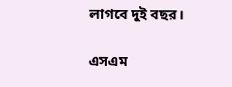লাগবে দুই বছর।

এসএম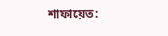শাফায়েত: